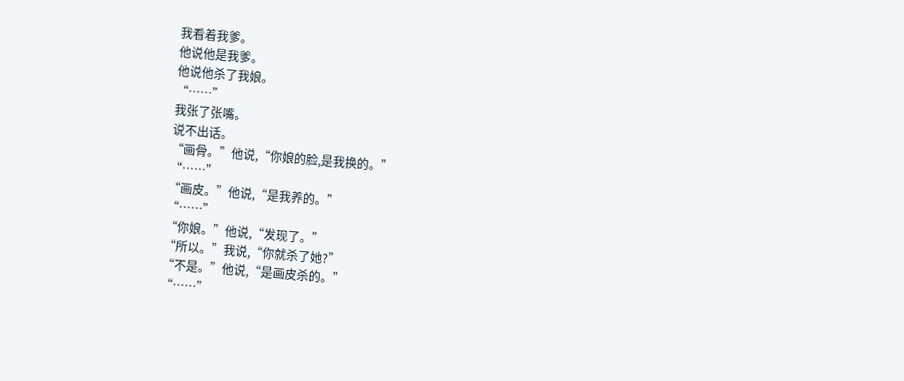我看着我爹。
他说他是我爹。
他说他杀了我娘。
“……”
我张了张嘴。
说不出话。
“画骨。”他说,“你娘的脸,是我换的。”
“……”
“画皮。”他说,“是我养的。”
“……”
“你娘。”他说,“发现了。”
“所以。”我说,“你就杀了她?”
“不是。”他说,“是画皮杀的。”
“……”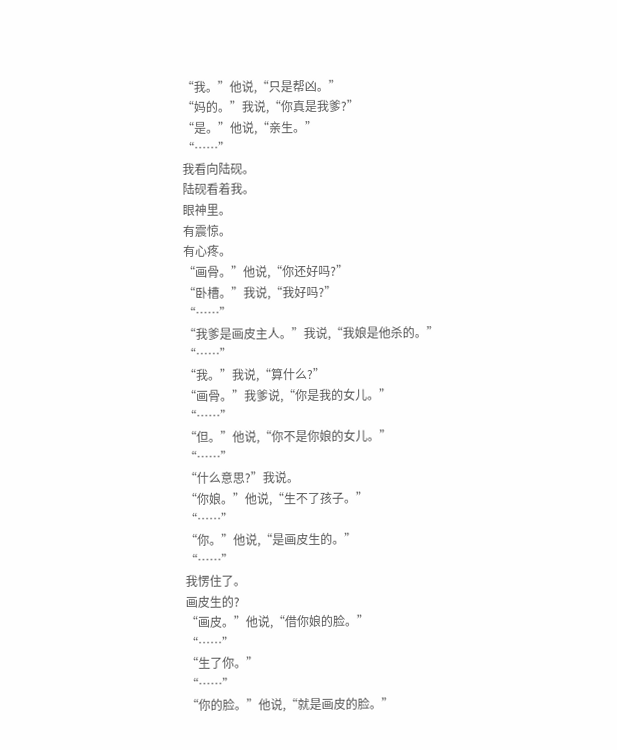“我。”他说,“只是帮凶。”
“妈的。”我说,“你真是我爹?”
“是。”他说,“亲生。”
“……”
我看向陆砚。
陆砚看着我。
眼神里。
有震惊。
有心疼。
“画骨。”他说,“你还好吗?”
“卧槽。”我说,“我好吗?”
“……”
“我爹是画皮主人。”我说,“我娘是他杀的。”
“……”
“我。”我说,“算什么?”
“画骨。”我爹说,“你是我的女儿。”
“……”
“但。”他说,“你不是你娘的女儿。”
“……”
“什么意思?”我说。
“你娘。”他说,“生不了孩子。”
“……”
“你。”他说,“是画皮生的。”
“……”
我愣住了。
画皮生的?
“画皮。”他说,“借你娘的脸。”
“……”
“生了你。”
“……”
“你的脸。”他说,“就是画皮的脸。”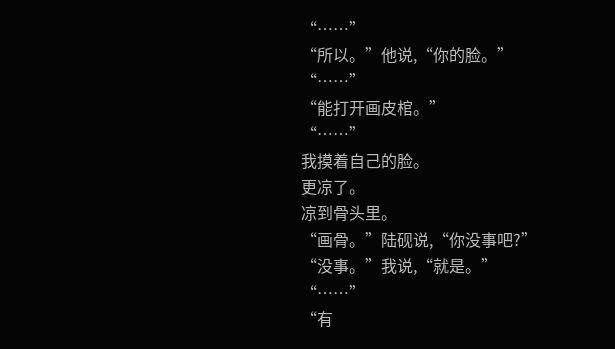“……”
“所以。”他说,“你的脸。”
“……”
“能打开画皮棺。”
“……”
我摸着自己的脸。
更凉了。
凉到骨头里。
“画骨。”陆砚说,“你没事吧?”
“没事。”我说,“就是。”
“……”
“有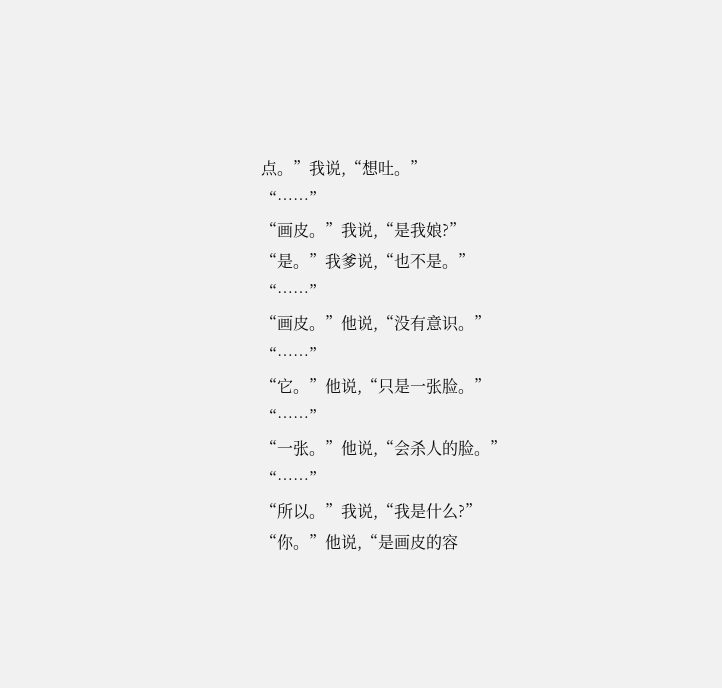点。”我说,“想吐。”
“……”
“画皮。”我说,“是我娘?”
“是。”我爹说,“也不是。”
“……”
“画皮。”他说,“没有意识。”
“……”
“它。”他说,“只是一张脸。”
“……”
“一张。”他说,“会杀人的脸。”
“……”
“所以。”我说,“我是什么?”
“你。”他说,“是画皮的容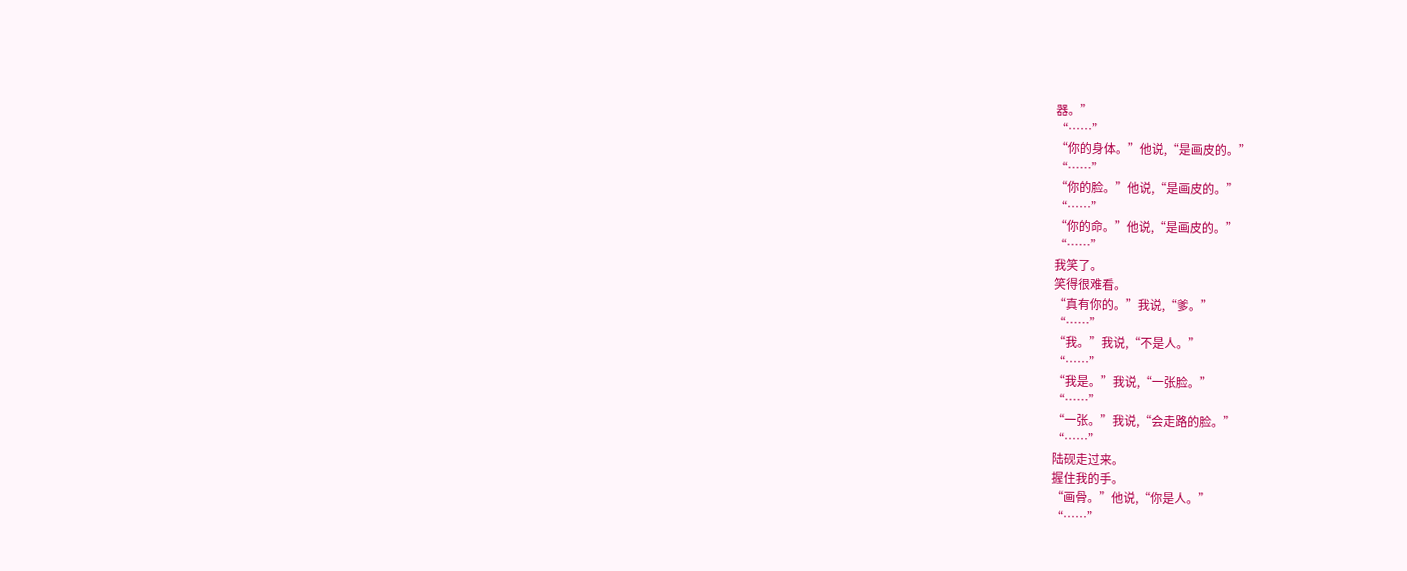器。”
“……”
“你的身体。”他说,“是画皮的。”
“……”
“你的脸。”他说,“是画皮的。”
“……”
“你的命。”他说,“是画皮的。”
“……”
我笑了。
笑得很难看。
“真有你的。”我说,“爹。”
“……”
“我。”我说,“不是人。”
“……”
“我是。”我说,“一张脸。”
“……”
“一张。”我说,“会走路的脸。”
“……”
陆砚走过来。
握住我的手。
“画骨。”他说,“你是人。”
“……”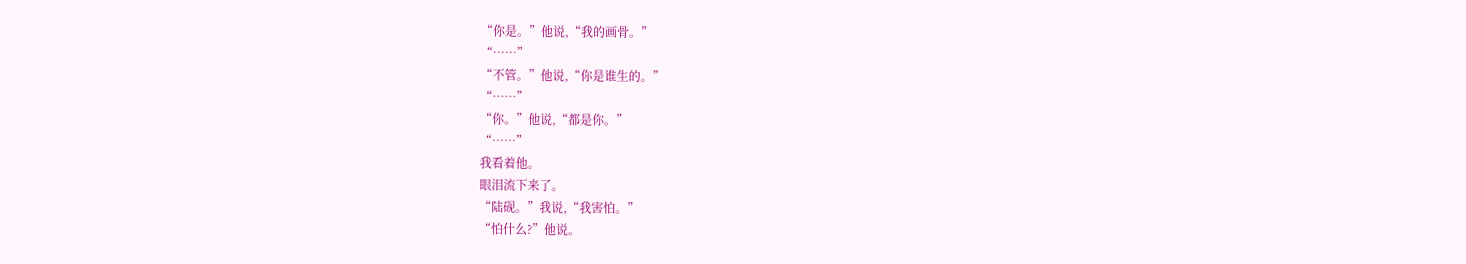“你是。”他说,“我的画骨。”
“……”
“不管。”他说,“你是谁生的。”
“……”
“你。”他说,“都是你。”
“……”
我看着他。
眼泪流下来了。
“陆砚。”我说,“我害怕。”
“怕什么?”他说。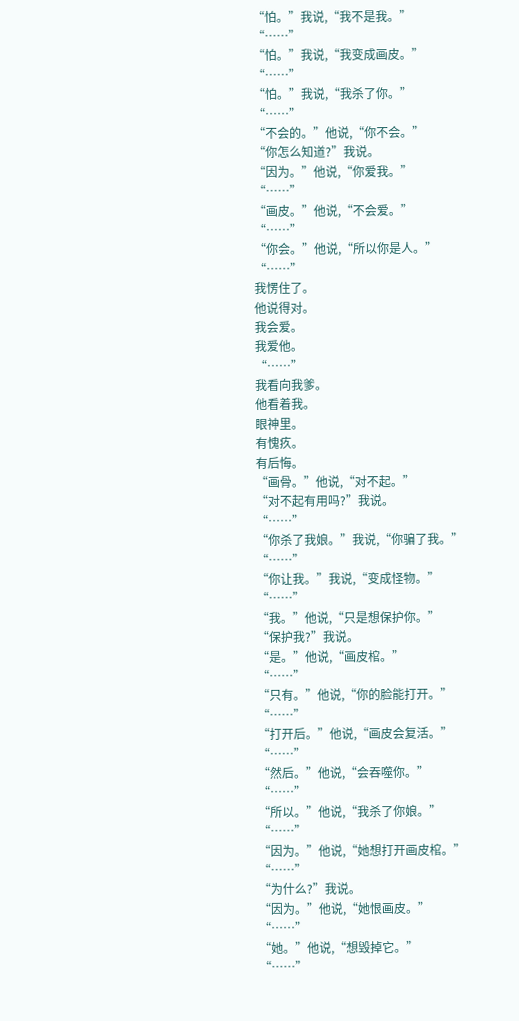“怕。”我说,“我不是我。”
“……”
“怕。”我说,“我变成画皮。”
“……”
“怕。”我说,“我杀了你。”
“……”
“不会的。”他说,“你不会。”
“你怎么知道?”我说。
“因为。”他说,“你爱我。”
“……”
“画皮。”他说,“不会爱。”
“……”
“你会。”他说,“所以你是人。”
“……”
我愣住了。
他说得对。
我会爱。
我爱他。
“……”
我看向我爹。
他看着我。
眼神里。
有愧疚。
有后悔。
“画骨。”他说,“对不起。”
“对不起有用吗?”我说。
“……”
“你杀了我娘。”我说,“你骗了我。”
“……”
“你让我。”我说,“变成怪物。”
“……”
“我。”他说,“只是想保护你。”
“保护我?”我说。
“是。”他说,“画皮棺。”
“……”
“只有。”他说,“你的脸能打开。”
“……”
“打开后。”他说,“画皮会复活。”
“……”
“然后。”他说,“会吞噬你。”
“……”
“所以。”他说,“我杀了你娘。”
“……”
“因为。”他说,“她想打开画皮棺。”
“……”
“为什么?”我说。
“因为。”他说,“她恨画皮。”
“……”
“她。”他说,“想毁掉它。”
“……”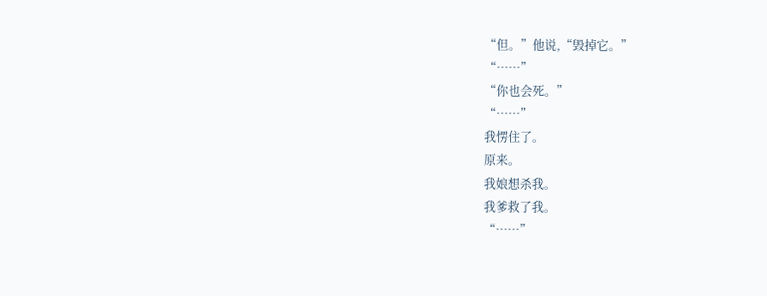“但。”他说,“毁掉它。”
“……”
“你也会死。”
“……”
我愣住了。
原来。
我娘想杀我。
我爹救了我。
“……”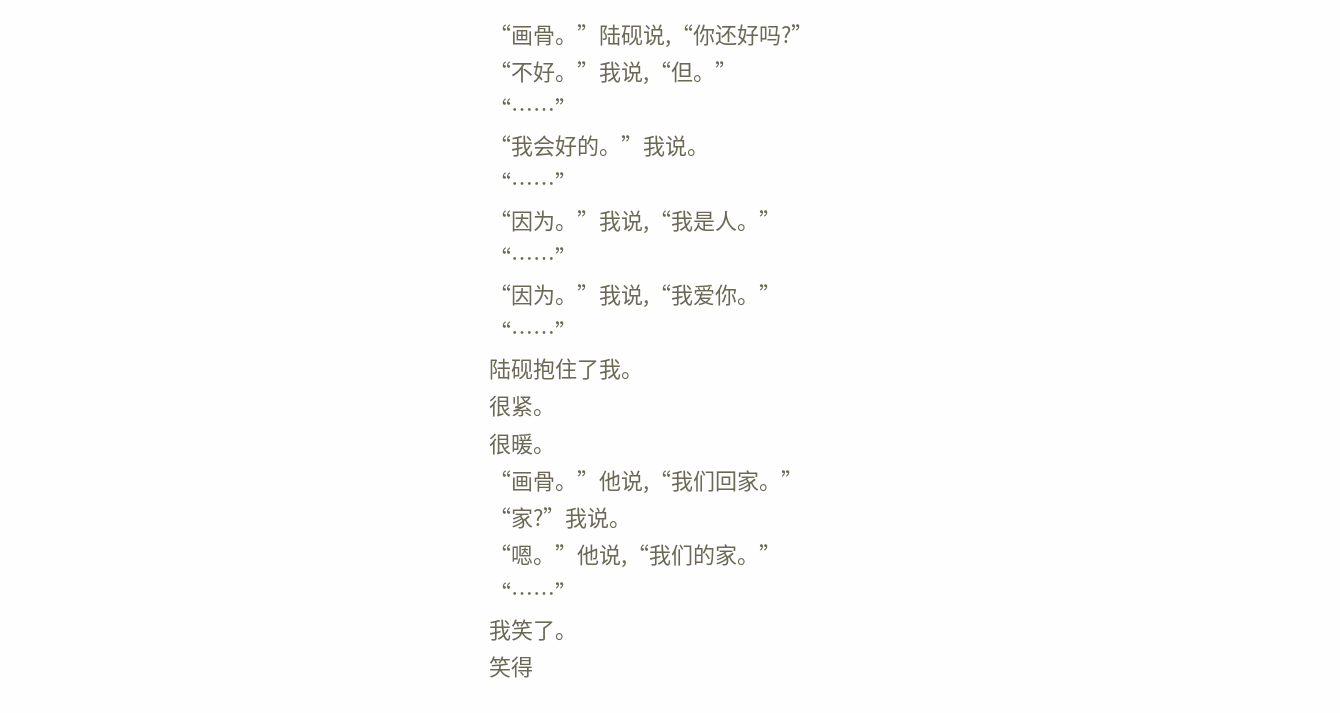“画骨。”陆砚说,“你还好吗?”
“不好。”我说,“但。”
“……”
“我会好的。”我说。
“……”
“因为。”我说,“我是人。”
“……”
“因为。”我说,“我爱你。”
“……”
陆砚抱住了我。
很紧。
很暖。
“画骨。”他说,“我们回家。”
“家?”我说。
“嗯。”他说,“我们的家。”
“……”
我笑了。
笑得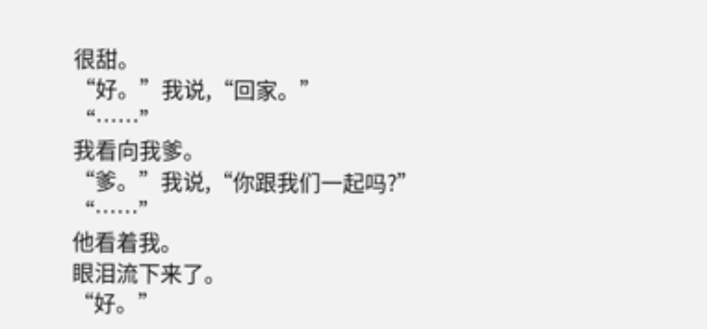很甜。
“好。”我说,“回家。”
“……”
我看向我爹。
“爹。”我说,“你跟我们一起吗?”
“……”
他看着我。
眼泪流下来了。
“好。”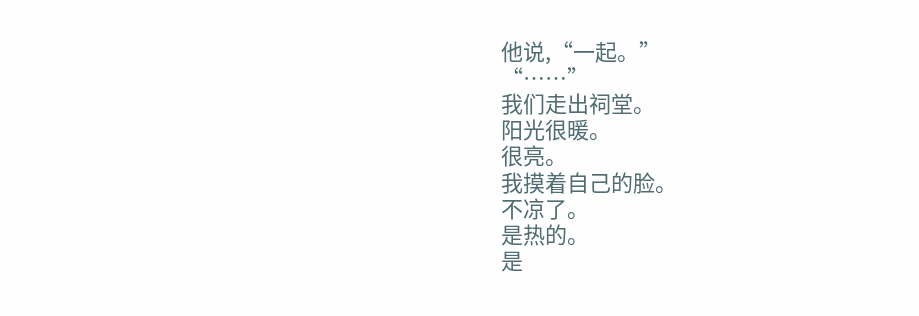他说,“一起。”
“……”
我们走出祠堂。
阳光很暖。
很亮。
我摸着自己的脸。
不凉了。
是热的。
是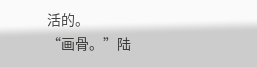活的。
“画骨。”陆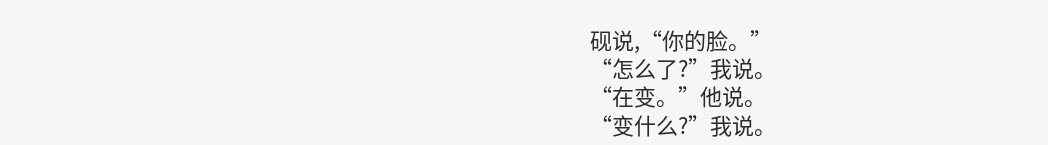砚说,“你的脸。”
“怎么了?”我说。
“在变。”他说。
“变什么?”我说。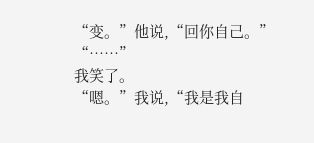“变。”他说,“回你自己。”
“……”
我笑了。
“嗯。”我说,“我是我自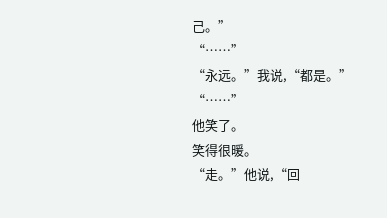己。”
“……”
“永远。”我说,“都是。”
“……”
他笑了。
笑得很暖。
“走。”他说,“回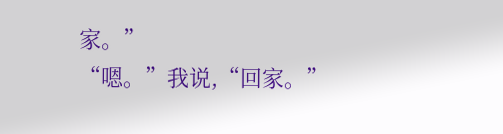家。”
“嗯。”我说,“回家。”